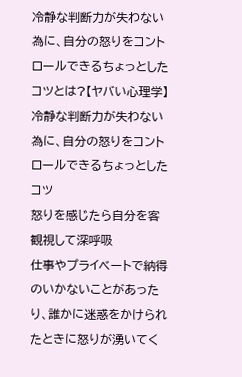冷静な判断力が失わない為に、自分の怒りをコントロールできるちょっとしたコツとは?【ヤバい心理学】
冷静な判断力が失わない為に、自分の怒りをコントロールできるちょっとしたコツ
怒りを感じたら自分を客観視して深呼吸
仕事やプライベートで納得のいかないことがあったり、誰かに迷惑をかけられたときに怒りが湧いてく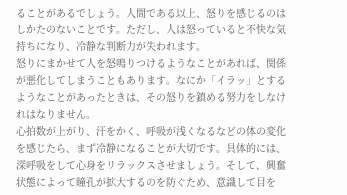ることがあるでしょう。人間である以上、怒りを感じるのはしかたのないことです。ただし、人は怒っていると不快な気持ちになり、冷静な判断力が失われます。
怒りにまかせて人を怒鳴りつけるようなことがあれば、関係が悪化してしまうこともあります。なにか「イラッ」とするようなことがあったときは、その怒りを鎮める努力をしなけれはなりません。
心拍数が上がり、汗をかく、呼吸が浅くなるなどの体の変化を感じたら、まず冷静になることが大切です。具体的には、深呼吸をして心身をリラックスさせましょう。そして、興奮状態によって瞳孔が拡大するのを防ぐため、意識して目を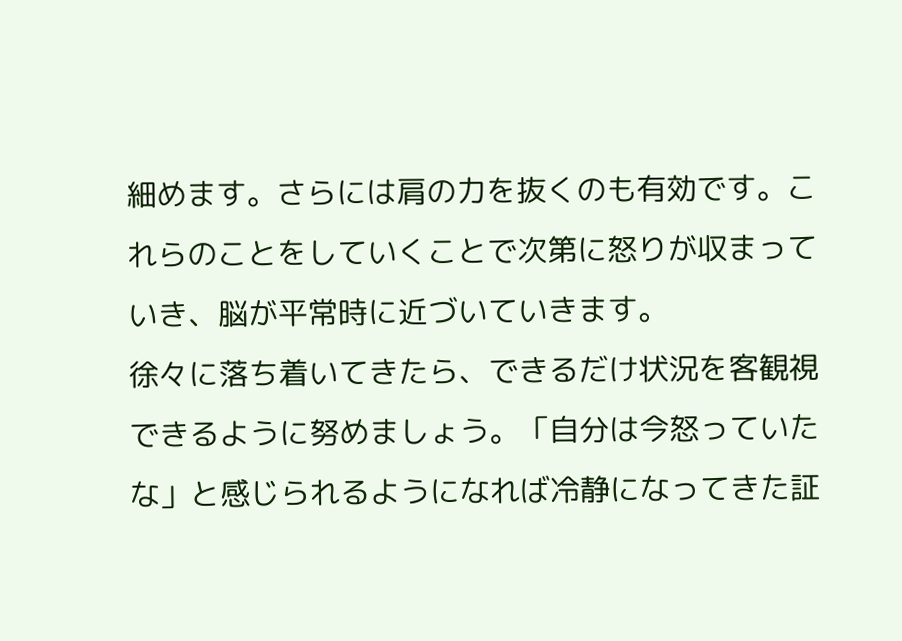細めます。さらには肩の力を抜くのも有効です。これらのことをしていくことで次第に怒りが収まっていき、脳が平常時に近づいていきます。
徐々に落ち着いてきたら、できるだけ状況を客観視できるように努めましょう。「自分は今怒っていたな」と感じられるようになれば冷静になってきた証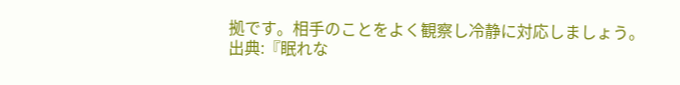拠です。相手のことをよく観察し冷静に対応しましょう。
出典:『眠れな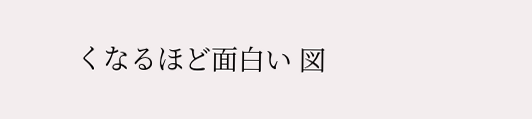くなるほど面白い 図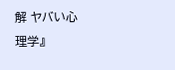解 ヤバい心理学』